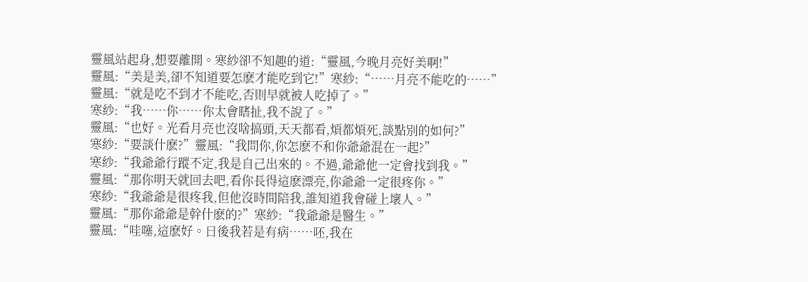靈風站起身,想要離開。寒紗卻不知趣的道:“靈風,今晚月亮好美啊!”
靈風:“美是美,卻不知道要怎麽才能吃到它!”寒紗:“……月亮不能吃的……”
靈風:“就是吃不到才不能吃,否則早就被人吃掉了。”
寒紗:“我……你……你太會瞎扯,我不說了。”
靈風:“也好。光看月亮也沒啥搞頭,天天都看,煩都煩死,談點別的如何?”
寒紗:“要談什麽?”靈風:“我問你,你怎麽不和你爺爺混在一起?”
寒紗:“我爺爺行蹤不定,我是自己出來的。不過,爺爺他一定會找到我。”
靈風:“那你明天就回去吧,看你長得這麽漂亮,你爺爺一定很疼你。”
寒紗:“我爺爺是很疼我,但他沒時間陪我,誰知道我會碰上壞人。”
靈風:“那你爺爺是幹什麽的?”寒紗:“我爺爺是醫生。”
靈風:“哇噻,這麽好。日後我若是有病……呸,我在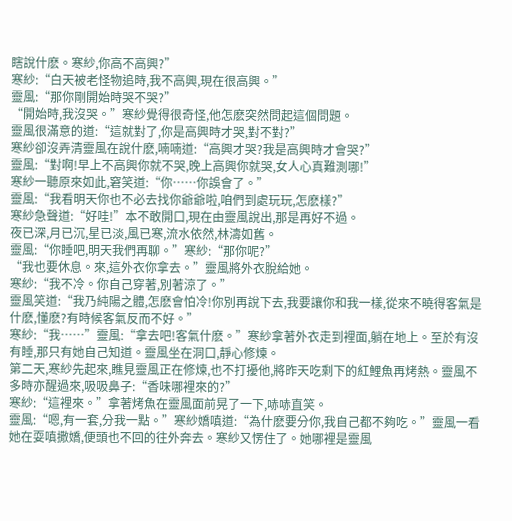瞎說什麽。寒紗,你高不高興?”
寒紗:“白天被老怪物追時,我不高興,現在很高興。”
靈風:“那你剛開始時哭不哭?”
“開始時,我沒哭。”寒紗覺得很奇怪,他怎麽突然問起這個問題。
靈風很滿意的道:“這就對了,你是高興時才哭,對不對?”
寒紗卻沒弄清靈風在說什麽,喃喃道:“高興才哭?我是高興時才會哭?”
靈風:“對啊!早上不高興你就不哭,晚上高興你就哭,女人心真難測哪!”
寒紗一聽原來如此,窘笑道:“你……你誤會了。”
靈風:“我看明天你也不必去找你爺爺啦,咱們到處玩玩,怎麽樣?”
寒紗急聲道:“好哇!”本不敢開口,現在由靈風說出,那是再好不過。
夜已深,月已沉,星已淡,風已寒,流水依然,林濤如舊。
靈風:“你睡吧,明天我們再聊。”寒紗:“那你呢?”
“我也要休息。來,這外衣你拿去。”靈風將外衣脫給她。
寒紗:“我不冷。你自己穿著,別著涼了。”
靈風笑道:“我乃純陽之體,怎麽會怕冷!你別再說下去,我要讓你和我一樣,從來不曉得客氣是什麽,懂麽?有時候客氣反而不好。”
寒紗:“我……”靈風:“拿去吧!客氣什麽。”寒紗拿著外衣走到裡面,躺在地上。至於有沒有睡,那只有她自己知道。靈風坐在洞口,靜心修煉。
第二天,寒紗先起來,瞧見靈風正在修煉,也不打擾他,將昨天吃剩下的紅鯉魚再烤熱。靈風不多時亦醒過來,吸吸鼻子:“香味哪裡來的?”
寒紗:“這裡來。”拿著烤魚在靈風面前晃了一下,哧哧直笑。
靈風:“嗯,有一套,分我一點。”寒紗嬌嗔道:“為什麽要分你,我自己都不夠吃。”靈風一看她在耍嗔撒嬌,便頭也不回的往外奔去。寒紗又愣住了。她哪裡是靈風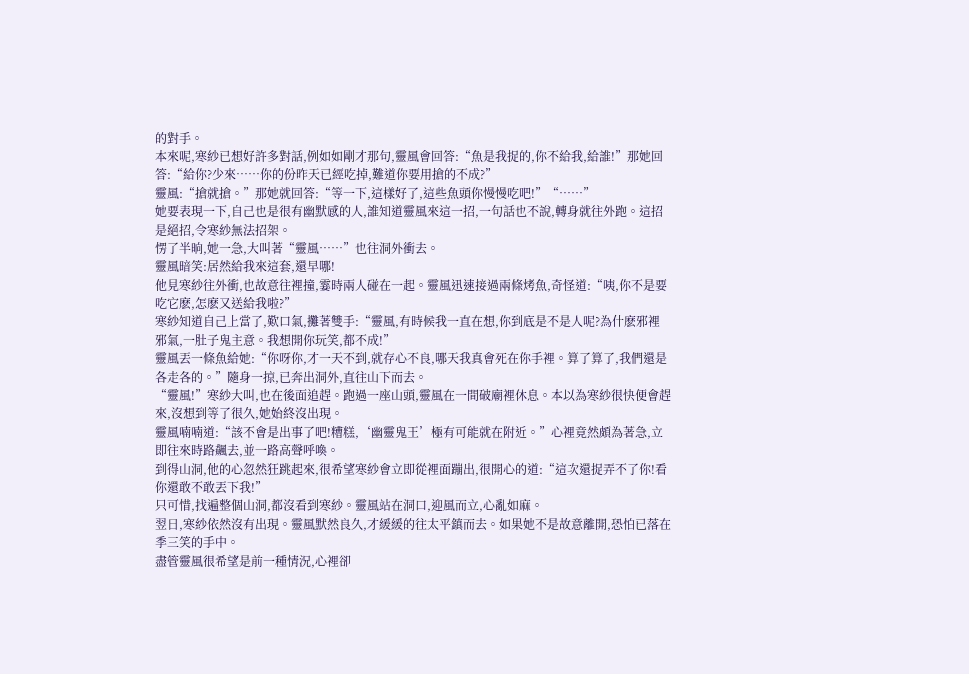的對手。
本來呢,寒紗已想好許多對話,例如如剛才那句,靈風會回答:“魚是我捉的,你不給我,給誰!”那她回答:“給你?少來……你的份昨天已經吃掉,難道你要用搶的不成?”
靈風:“搶就搶。”那她就回答:“等一下,這樣好了,這些魚頭你慢慢吃吧!”“……”
她要表現一下,自己也是很有幽默感的人,誰知道靈風來這一招,一句話也不說,轉身就往外跑。這招是絕招,令寒紗無法招架。
愣了半晌,她一急,大叫著“靈風……”也往洞外衝去。
靈風暗笑:居然給我來這套,還早哪!
他見寒紗往外衝,也故意往裡撞,霎時兩人碰在一起。靈風迅速接過兩條烤魚,奇怪道:“咦,你不是要吃它麽,怎麽又送給我啦?”
寒紗知道自己上當了,歎口氣,攤著雙手:“靈風,有時候我一直在想,你到底是不是人呢?為什麽邪裡邪氣,一肚子鬼主意。我想開你玩笑,都不成!”
靈風丟一條魚給她:“你呀你,才一天不到,就存心不良,哪天我真會死在你手裡。算了算了,我們還是各走各的。”隨身一掠,已奔出洞外,直往山下而去。
“靈風!”寒紗大叫,也在後面追趕。跑過一座山頭,靈風在一間破廟裡休息。本以為寒紗很快便會趕來,沒想到等了很久,她始終沒出現。
靈風喃喃道:“該不會是出事了吧!糟糕,‘幽靈鬼王’極有可能就在附近。”心裡竟然頗為著急,立即往來時路飆去,並一路高聲呼喚。
到得山洞,他的心忽然狂跳起來,很希望寒紗會立即從裡面蹦出,很開心的道:“這次還捉弄不了你!看你還敢不敢丟下我!”
只可惜,找遍整個山洞,都沒看到寒紗。靈風站在洞口,迎風而立,心亂如麻。
翌日,寒紗依然沒有出現。靈風默然良久,才緩緩的往太平鎮而去。如果她不是故意離開,恐怕已落在季三笑的手中。
盡管靈風很希望是前一種情況,心裡卻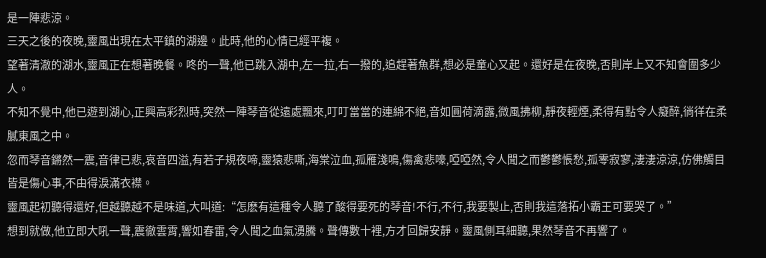是一陣悲涼。
三天之後的夜晚,靈風出現在太平鎮的湖邊。此時,他的心情已經平複。
望著清澈的湖水,靈風正在想著晚餐。咚的一聲,他已跳入湖中,左一拉,右一撥的,追趕著魚群,想必是童心又起。還好是在夜晚,否則岸上又不知會圍多少人。
不知不覺中,他已遊到湖心,正興高彩烈時,突然一陣琴音從遠處飄來,叮叮當當的連綿不絕,音如圓荷滴露,微風拂柳,靜夜輕煙,柔得有點令人癡醉,徜徉在柔膩東風之中。
忽而琴音鏘然一震,音律已悲,哀音四溢,有若子規夜啼,靈猿悲嘶,海棠泣血,孤雁淺鳴,傷禽悲嚎,啞啞然,令人聞之而鬱鬱悵愁,孤零寂寥,淒淒涼涼,仿佛觸目皆是傷心事,不由得淚滿衣襟。
靈風起初聽得還好,但越聽越不是味道,大叫道:“怎麽有這種令人聽了酸得要死的琴音!不行,不行,我要製止,否則我這落拓小霸王可要哭了。”
想到就做,他立即大吼一聲,震徹雲霄,響如春雷,令人聞之血氣湧騰。聲傳數十裡,方才回歸安靜。靈風側耳細聽,果然琴音不再響了。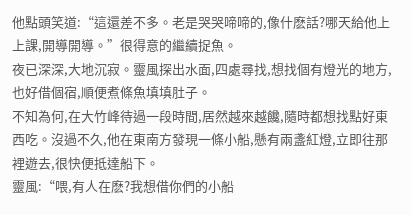他點頭笑道:“這還差不多。老是哭哭啼啼的,像什麽話?哪天給他上上課,開導開導。”很得意的繼續捉魚。
夜已深深,大地沉寂。靈風探出水面,四處尋找,想找個有燈光的地方,也好借個宿,順便煮條魚填填肚子。
不知為何,在大竹峰待過一段時間,居然越來越饞,隨時都想找點好東西吃。沒過不久,他在東南方發現一條小船,懸有兩盞紅燈,立即往那裡遊去,很快便抵達船下。
靈風:“喂,有人在麽?我想借你們的小船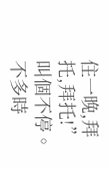住一晚,拜托,拜托!”叫個不停。
不多時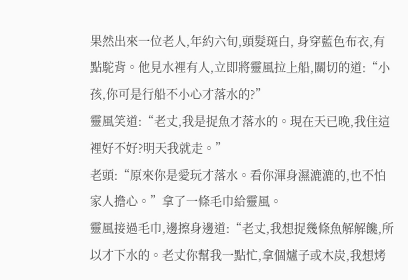果然出來一位老人,年約六旬,頭髮斑白, 身穿藍色布衣,有點駝背。他見水裡有人,立即將靈風拉上船,關切的道:“小孩,你可是行船不小心才落水的?”
靈風笑道:“老丈,我是捉魚才落水的。現在天已晚,我住這裡好不好?明天我就走。”
老頭:“原來你是愛玩才落水。看你渾身濕漉漉的,也不怕家人擔心。”拿了一條毛巾給靈風。
靈風接過毛巾,邊擦身邊道:“老丈,我想捉幾條魚解解饞,所以才下水的。老丈你幫我一點忙,拿個爐子或木炭,我想烤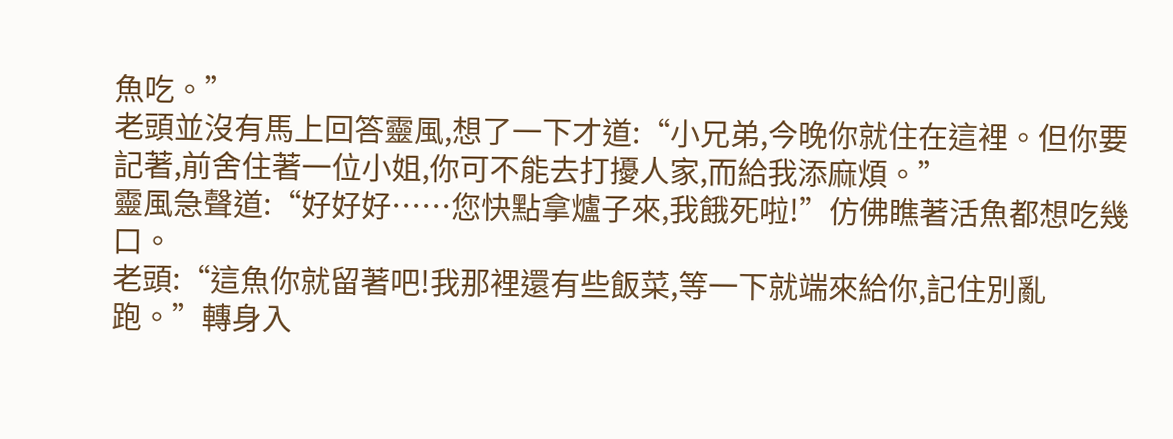魚吃。”
老頭並沒有馬上回答靈風,想了一下才道:“小兄弟,今晚你就住在這裡。但你要記著,前舍住著一位小姐,你可不能去打擾人家,而給我添麻煩。”
靈風急聲道:“好好好……您快點拿爐子來,我餓死啦!”仿佛瞧著活魚都想吃幾口。
老頭:“這魚你就留著吧!我那裡還有些飯菜,等一下就端來給你,記住別亂跑。”轉身入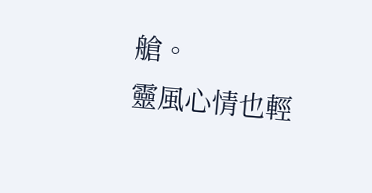艙。
靈風心情也輕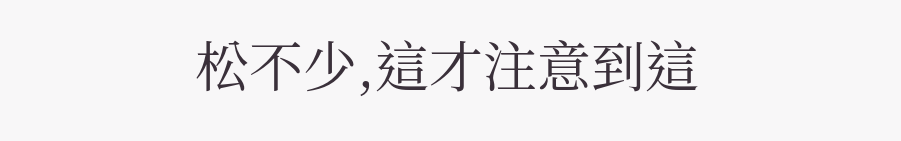松不少,這才注意到這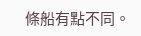條船有點不同。